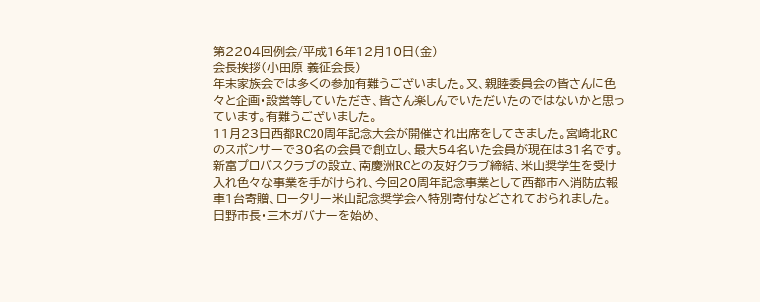第2204回例会/平成16年12月10日(金)
会長挨拶(小田原 義征会長)
年末家族会では多くの参加有難うございました。又、親睦委員会の皆さんに色々と企画・設営等していただき、皆さん楽しんでいただいたのではないかと思っています。有難うございました。
11月23日西都RC20周年記念大会が開催され出席をしてきました。宮崎北RCのスポンサーで30名の会員で創立し、最大54名いた会員が現在は31名です。
新富プロバスクラブの設立、南慶洲RCとの友好クラブ締結、米山奨学生を受け入れ色々な事業を手がけられ、今回20周年記念事業として西都市へ消防広報車1台寄贈、ロータリー米山記念奨学会へ特別寄付などされておられました。
日野市長・三木ガバナーを始め、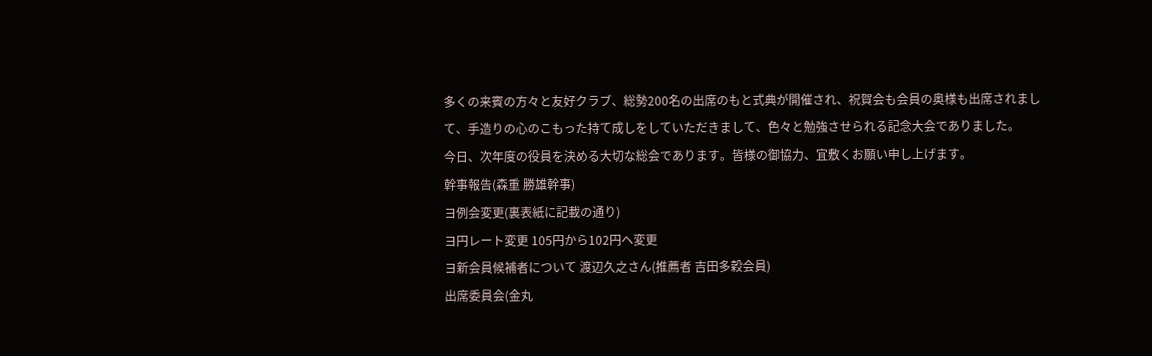多くの来賓の方々と友好クラブ、総勢200名の出席のもと式典が開催され、祝賀会も会員の奥様も出席されまして、手造りの心のこもった持て成しをしていただきまして、色々と勉強させられる記念大会でありました。
今日、次年度の役員を決める大切な総会であります。皆様の御協力、宜敷くお願い申し上げます。
幹事報告(森重 勝雄幹事)
ヨ例会変更(裏表紙に記載の通り)
ヨ円レート変更 105円から102円へ変更
ヨ新会員候補者について 渡辺久之さん(推薦者 吉田多穀会員)
出席委員会(金丸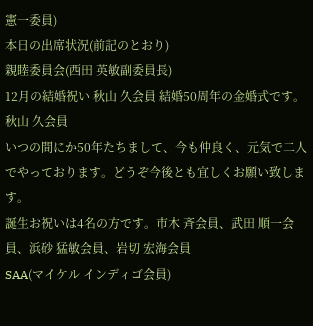憲一委員)
本日の出席状況(前記のとおり)
親睦委員会(西田 英敏副委員長)
12月の結婚祝い 秋山 久会員 結婚50周年の金婚式です。
秋山 久会員
いつの間にか50年たちまして、今も仲良く、元気で二人でやっております。どうぞ今後とも宜しくお願い致します。
誕生お祝いは4名の方です。市木 斉会員、武田 順一会員、浜砂 猛敏会員、岩切 宏海会員
SAA(マイケル インディゴ会員)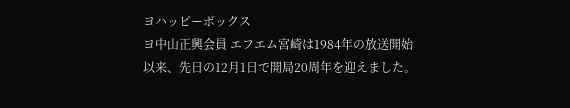ヨハッピーボックス
ヨ中山正興会員 エフエム宮崎は1984年の放送開始以来、先日の12月1日で開局20周年を迎えました。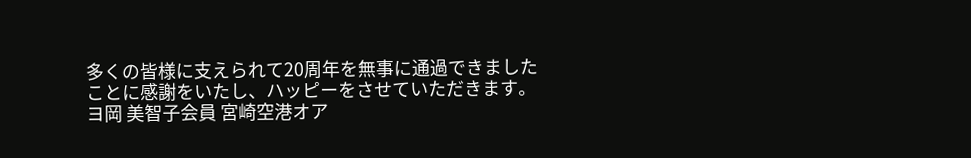多くの皆様に支えられて20周年を無事に通過できましたことに感謝をいたし、ハッピーをさせていただきます。
ヨ岡 美智子会員 宮崎空港オア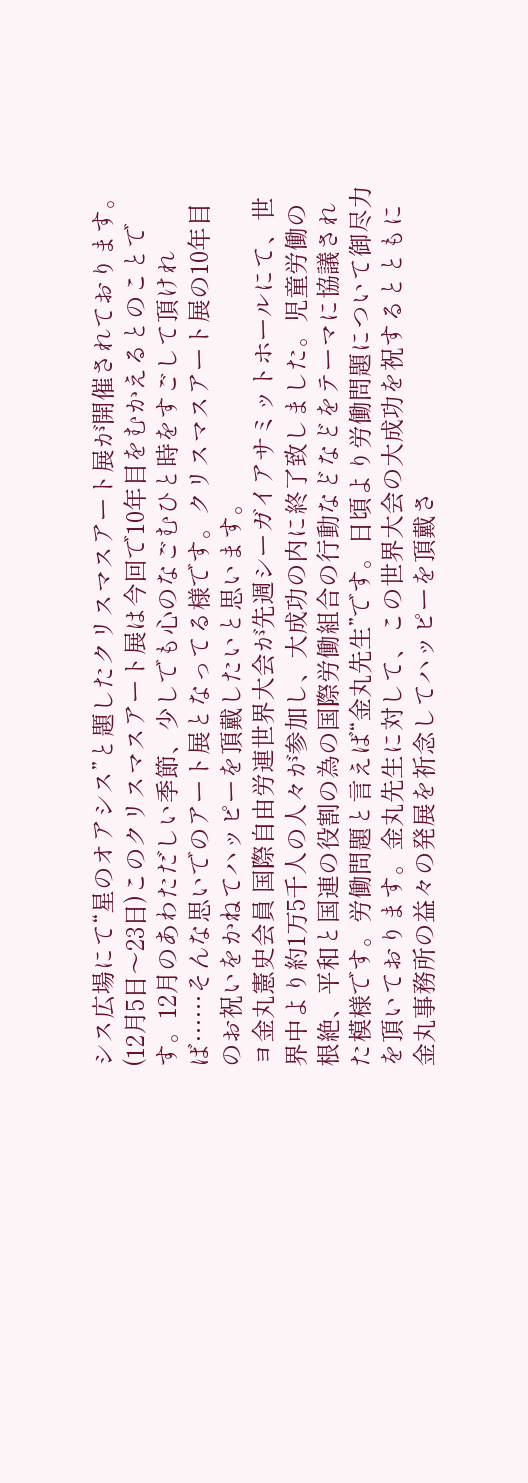シス広場にて“星のオアシス”と題したクリスマスアート展が開催されております。(12月5日〜23日)このクリスマスアート展は今回で10年目をむかえるとのことです。12月のあわただしい季節、少しでも心のなごむひと時をすごして頂ければ……そんな思いでのアート展となってる様です。クリスマスアート展の10年目のお祝いをかねてハッピーを頂戴したいと思います。
ヨ金丸憲史会員 国際自由労連世界大会が先週シーガイアサミットホールにて、世界中より約1万5千人の人々が参加し、大成功の内に終了致しました。児童労働の根絶、平和と国連の役割の為の国際労働組合の行動などなどをテーマに協議された模様です。労働問題と言えば“金丸先生”です。日頃より労働問題について御尽力を頂いております。金丸先生に対して、この世界大会の大成功を祝するとともに金丸事務所の益々の発展を祈念してハッピーを頂戴さ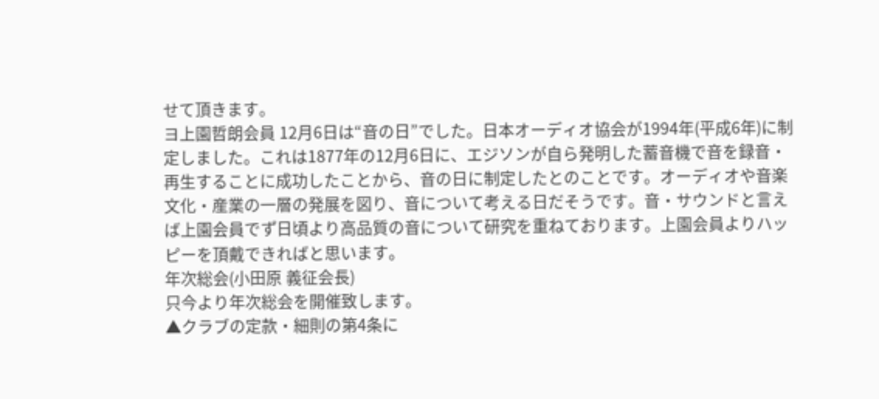せて頂きます。
ヨ上園哲朗会員 12月6日は“音の日”でした。日本オーディオ協会が1994年(平成6年)に制定しました。これは1877年の12月6日に、エジソンが自ら発明した蓄音機で音を録音・再生することに成功したことから、音の日に制定したとのことです。オーディオや音楽文化・産業の一層の発展を図り、音について考える日だそうです。音・サウンドと言えば上園会員です゚日頃より高品質の音について研究を重ねております。上園会員よりハッピーを頂戴できればと思います。
年次総会(小田原 義征会長)
只今より年次総会を開催致します。
▲クラブの定款・細則の第4条に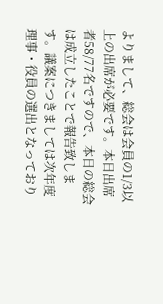よりまして、総会は会員の1/3以上の出席が必要です。本日出席者58/77名ですので、本日の総会は成立したことで報告致します。議案につきましては次年度理事・役員の選出となっており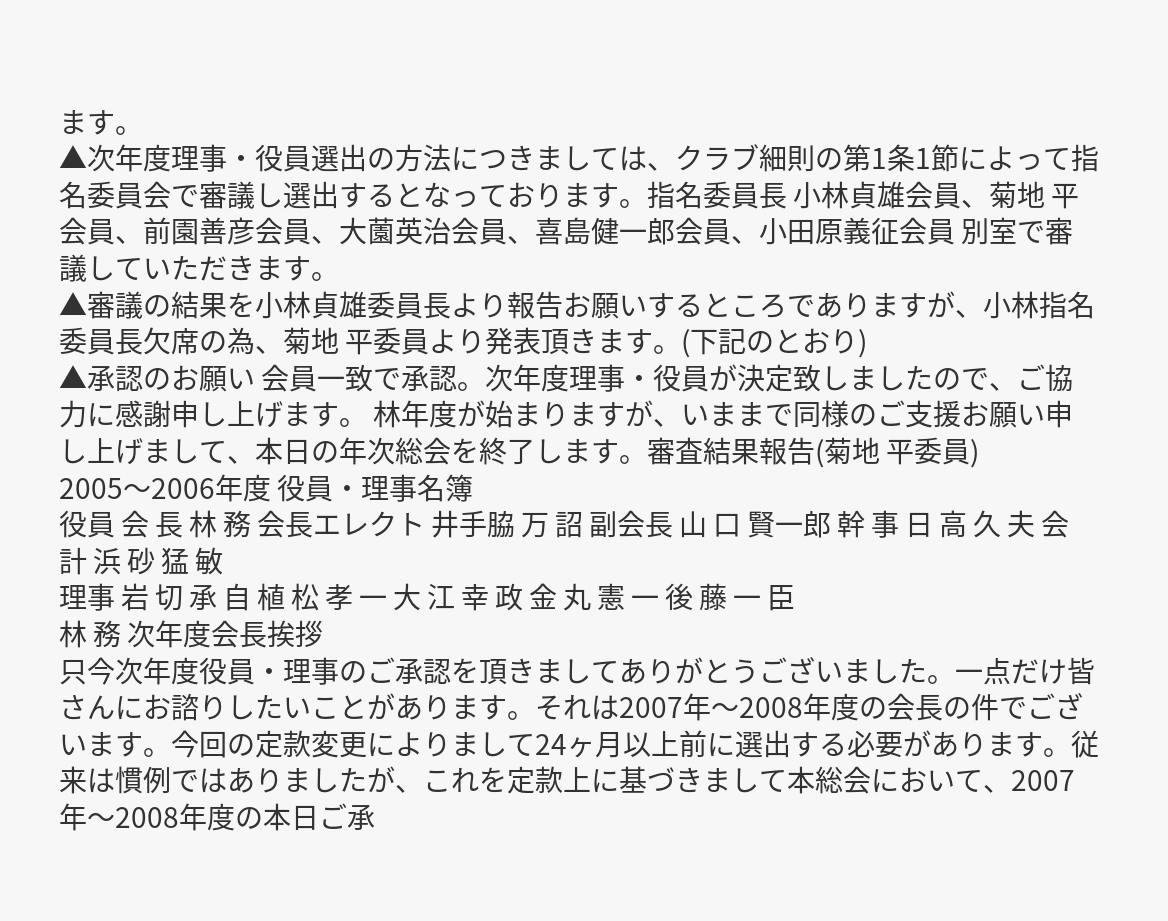ます。
▲次年度理事・役員選出の方法につきましては、クラブ細則の第1条1節によって指名委員会で審議し選出するとなっております。指名委員長 小林貞雄会員、菊地 平会員、前園善彦会員、大薗英治会員、喜島健一郎会員、小田原義征会員 別室で審議していただきます。
▲審議の結果を小林貞雄委員長より報告お願いするところでありますが、小林指名委員長欠席の為、菊地 平委員より発表頂きます。(下記のとおり)
▲承認のお願い 会員一致で承認。次年度理事・役員が決定致しましたので、ご協力に感謝申し上げます。 林年度が始まりますが、いままで同様のご支援お願い申し上げまして、本日の年次総会を終了します。審査結果報告(菊地 平委員)
2005〜2006年度 役員・理事名簿
役員 会 長 林 務 会長エレクト 井手脇 万 詔 副会長 山 口 賢一郎 幹 事 日 高 久 夫 会 計 浜 砂 猛 敏
理事 岩 切 承 自 植 松 孝 一 大 江 幸 政 金 丸 憲 一 後 藤 一 臣
林 務 次年度会長挨拶
只今次年度役員・理事のご承認を頂きましてありがとうございました。一点だけ皆さんにお諮りしたいことがあります。それは2007年〜2008年度の会長の件でございます。今回の定款変更によりまして24ヶ月以上前に選出する必要があります。従来は慣例ではありましたが、これを定款上に基づきまして本総会において、2007年〜2008年度の本日ご承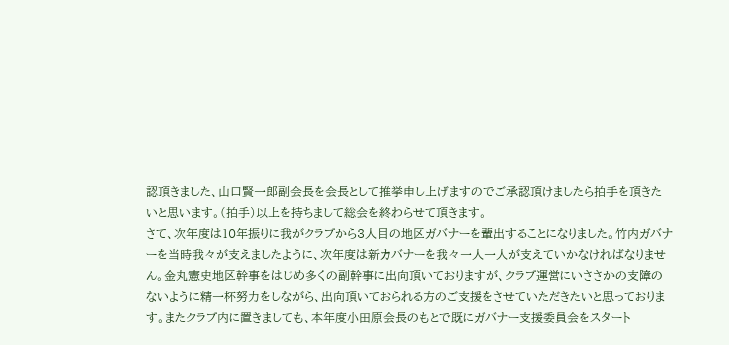認頂きました、山口賢一郎副会長を会長として推挙申し上げますのでご承認頂けましたら拍手を頂きたいと思います。(拍手)以上を持ちまして総会を終わらせて頂きます。
さて、次年度は10年振りに我がクラブから3人目の地区ガバナーを輩出することになりました。竹内ガバナーを当時我々が支えましたように、次年度は新カバナーを我々一人一人が支えていかなければなりません。金丸憲史地区幹事をはじめ多くの副幹事に出向頂いておりますが、クラブ運営にいささかの支障のないように精一杯努力をしながら、出向頂いておられる方のご支援をさせていただきたいと思っております。またクラブ内に置きましても、本年度小田原会長のもとで既にガバナー支援委員会をスタート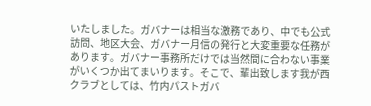いたしました。ガバナーは相当な激務であり、中でも公式訪問、地区大会、ガバナー月信の発行と大変重要な任務があります。ガバナー事務所だけでは当然間に合わない事業がいくつか出てまいります。そこで、輩出致します我が西クラブとしては、竹内パストガバ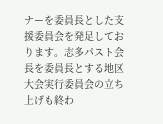ナーを委員長とした支援委員会を発足しております。志多パスト会長を委員長とする地区大会実行委員会の立ち上げも終わ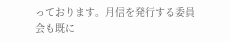っております。月信を発行する委員会も既に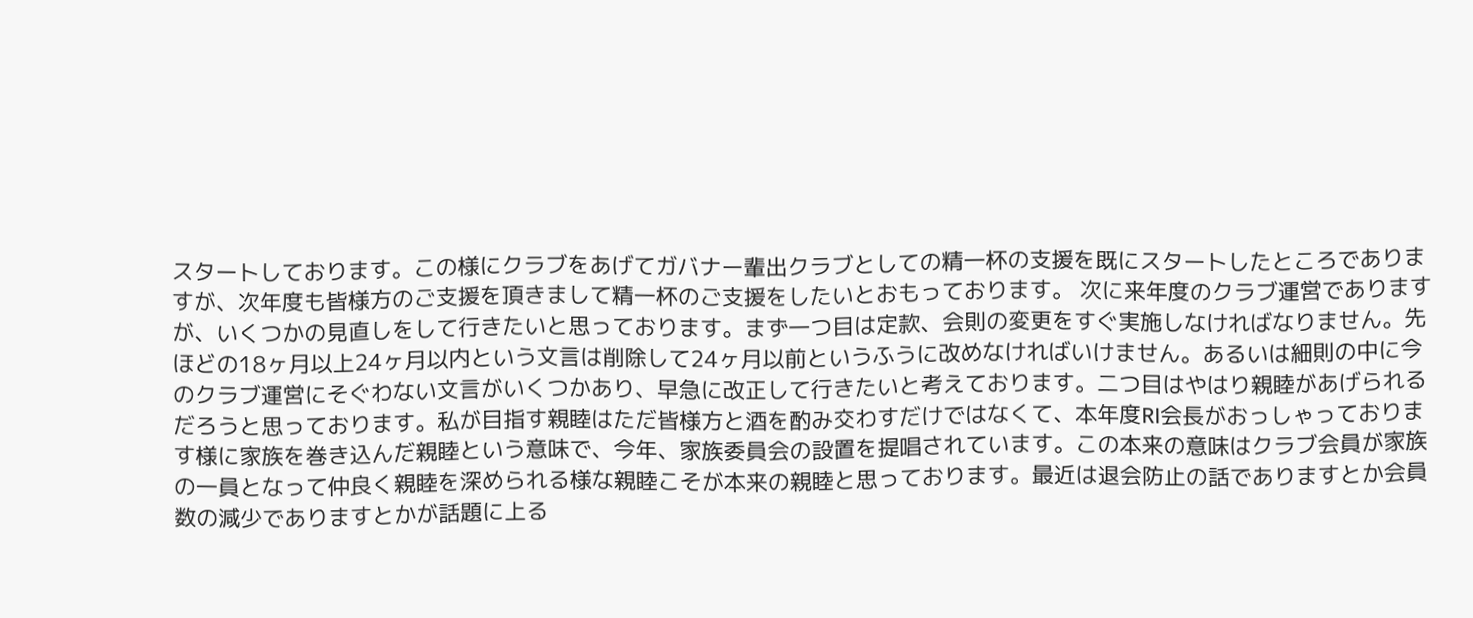スタートしております。この様にクラブをあげてガバナー輩出クラブとしての精一杯の支援を既にスタートしたところでありますが、次年度も皆様方のご支援を頂きまして精一杯のご支援をしたいとおもっております。 次に来年度のクラブ運営でありますが、いくつかの見直しをして行きたいと思っております。まず一つ目は定款、会則の変更をすぐ実施しなければなりません。先ほどの18ヶ月以上24ヶ月以内という文言は削除して24ヶ月以前というふうに改めなければいけません。あるいは細則の中に今のクラブ運営にそぐわない文言がいくつかあり、早急に改正して行きたいと考えております。二つ目はやはり親睦があげられるだろうと思っております。私が目指す親睦はただ皆様方と酒を酌み交わすだけではなくて、本年度RI会長がおっしゃっております様に家族を巻き込んだ親睦という意味で、今年、家族委員会の設置を提唱されています。この本来の意味はクラブ会員が家族の一員となって仲良く親睦を深められる様な親睦こそが本来の親睦と思っております。最近は退会防止の話でありますとか会員数の減少でありますとかが話題に上る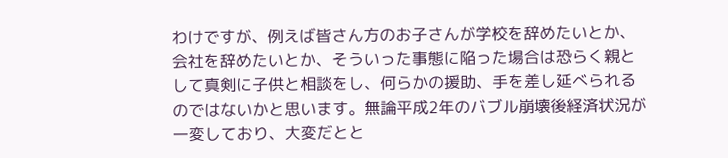わけですが、例えば皆さん方のお子さんが学校を辞めたいとか、会社を辞めたいとか、そういった事態に陥った場合は恐らく親として真剣に子供と相談をし、何らかの援助、手を差し延べられるのではないかと思います。無論平成2年のバブル崩壊後経済状況が一変しており、大変だとと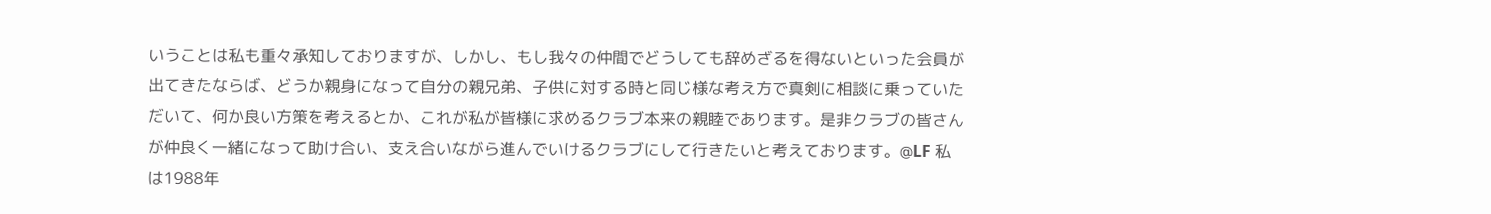いうことは私も重々承知しておりますが、しかし、もし我々の仲間でどうしても辞めざるを得ないといった会員が出てきたならば、どうか親身になって自分の親兄弟、子供に対する時と同じ様な考え方で真剣に相談に乗っていただいて、何か良い方策を考えるとか、これが私が皆様に求めるクラブ本来の親睦であります。是非クラブの皆さんが仲良く一緒になって助け合い、支え合いながら進んでいけるクラブにして行きたいと考えております。@LF 私は1988年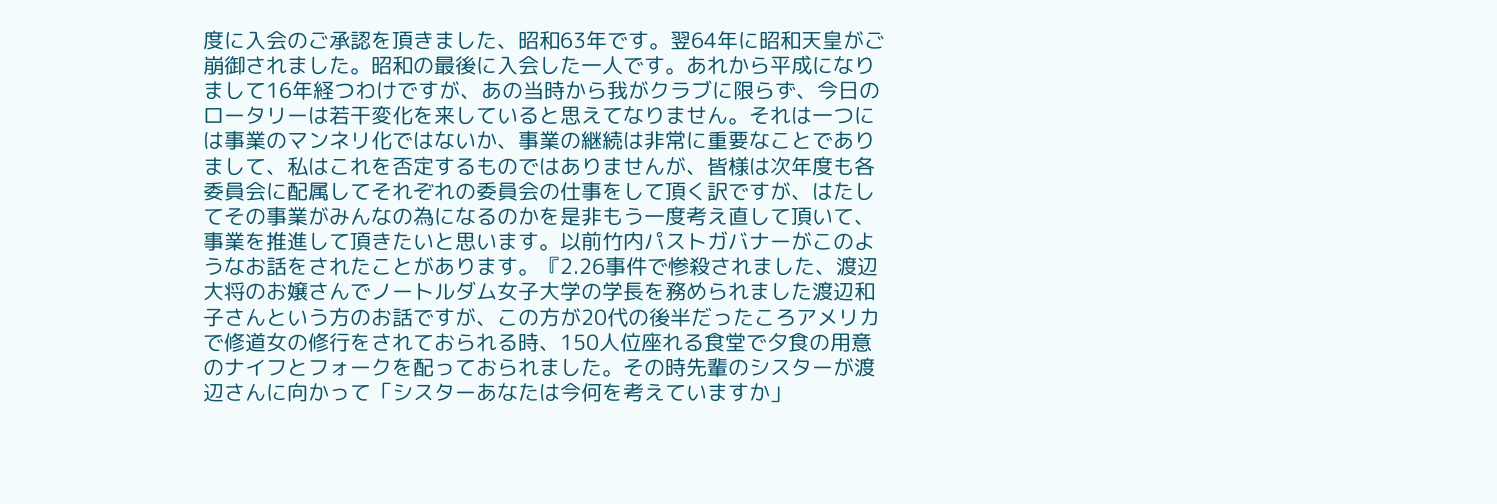度に入会のご承認を頂きました、昭和63年です。翌64年に昭和天皇がご崩御されました。昭和の最後に入会した一人です。あれから平成になりまして16年経つわけですが、あの当時から我がクラブに限らず、今日のロータリーは若干変化を来していると思えてなりません。それは一つには事業のマンネリ化ではないか、事業の継続は非常に重要なことでありまして、私はこれを否定するものではありませんが、皆様は次年度も各委員会に配属してそれぞれの委員会の仕事をして頂く訳ですが、はたしてその事業がみんなの為になるのかを是非もう一度考え直して頂いて、事業を推進して頂きたいと思います。以前竹内パストガバナーがこのようなお話をされたことがあります。『2.26事件で惨殺されました、渡辺大将のお嬢さんでノートルダム女子大学の学長を務められました渡辺和子さんという方のお話ですが、この方が20代の後半だったころアメリカで修道女の修行をされておられる時、150人位座れる食堂で夕食の用意のナイフとフォークを配っておられました。その時先輩のシスターが渡辺さんに向かって「シスターあなたは今何を考えていますか」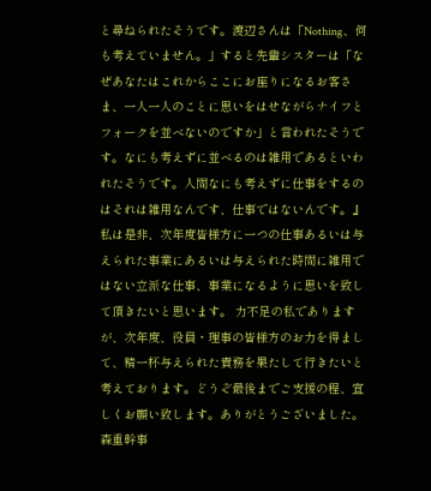と尋ねられたそうです。渡辺さんは「Nothing、何も考えていません。」すると先輩シスターは「なぜあなたはこれからここにお座りになるお客さま、一人一人のことに思いをはせながらナイフとフォークを並べないのですか」と言われたそうです。なにも考えずに並べるのは雑用であるといわれたそうです。人間なにも考えずに仕事をするのはそれは雑用なんです、仕事ではないんです。』 私は是非、次年度皆様方に一つの仕事あるいは与えられた事業にあるいは与えられた時間に雑用ではない立派な仕事、事業になるように思いを致して頂きたいと思います。 力不足の私でありますが、次年度、役員・理事の皆様方のお力を得まして、精一杯与えられた責務を果たして行きたいと考えております。どうぞ最後までご支援の程、宜しくお願い致します。ありがとうございました。
森重幹事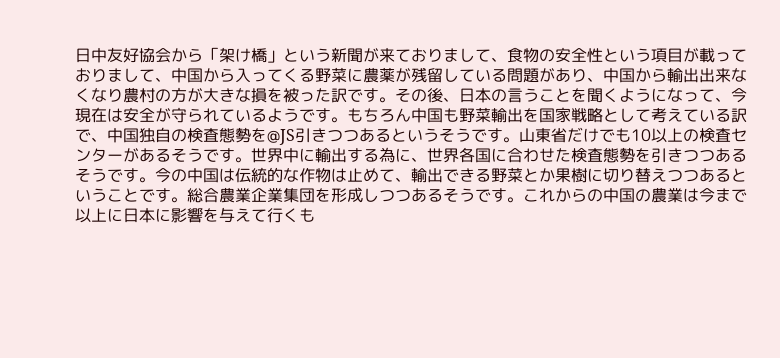日中友好協会から「架け橋」という新聞が来ておりまして、食物の安全性という項目が載っておりまして、中国から入ってくる野菜に農薬が残留している問題があり、中国から輸出出来なくなり農村の方が大きな損を被った訳です。その後、日本の言うことを聞くようになって、今現在は安全が守られているようです。もちろん中国も野菜輸出を国家戦略として考えている訳で、中国独自の検査態勢を@JS引きつつあるというそうです。山東省だけでも10以上の検査センターがあるそうです。世界中に輸出する為に、世界各国に合わせた検査態勢を引きつつあるそうです。今の中国は伝統的な作物は止めて、輸出できる野菜とか果樹に切り替えつつあるということです。総合農業企業集団を形成しつつあるそうです。これからの中国の農業は今まで以上に日本に影響を与えて行くも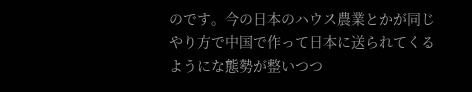のです。今の日本のハウス農業とかが同じやり方で中国で作って日本に送られてくるようにな態勢が整いつつ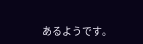あるようです。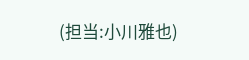(担当:小川雅也)